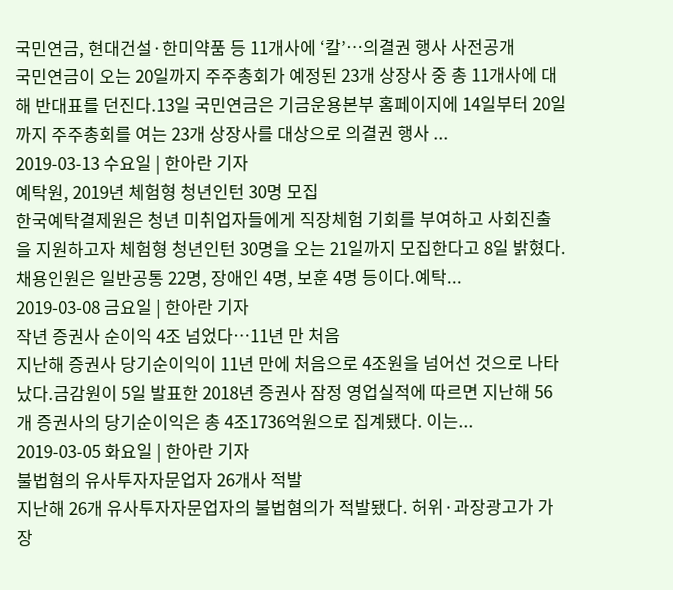국민연금, 현대건설·한미약품 등 11개사에 ‘칼’…의결권 행사 사전공개
국민연금이 오는 20일까지 주주총회가 예정된 23개 상장사 중 총 11개사에 대해 반대표를 던진다.13일 국민연금은 기금운용본부 홈페이지에 14일부터 20일까지 주주총회를 여는 23개 상장사를 대상으로 의결권 행사 ...
2019-03-13 수요일 | 한아란 기자
예탁원, 2019년 체험형 청년인턴 30명 모집
한국예탁결제원은 청년 미취업자들에게 직장체험 기회를 부여하고 사회진출을 지원하고자 체험형 청년인턴 30명을 오는 21일까지 모집한다고 8일 밝혔다.채용인원은 일반공통 22명, 장애인 4명, 보훈 4명 등이다.예탁...
2019-03-08 금요일 | 한아란 기자
작년 증권사 순이익 4조 넘었다…11년 만 처음
지난해 증권사 당기순이익이 11년 만에 처음으로 4조원을 넘어선 것으로 나타났다.금감원이 5일 발표한 2018년 증권사 잠정 영업실적에 따르면 지난해 56개 증권사의 당기순이익은 총 4조1736억원으로 집계됐다. 이는...
2019-03-05 화요일 | 한아란 기자
불법혐의 유사투자자문업자 26개사 적발
지난해 26개 유사투자자문업자의 불법혐의가 적발됐다. 허위·과장광고가 가장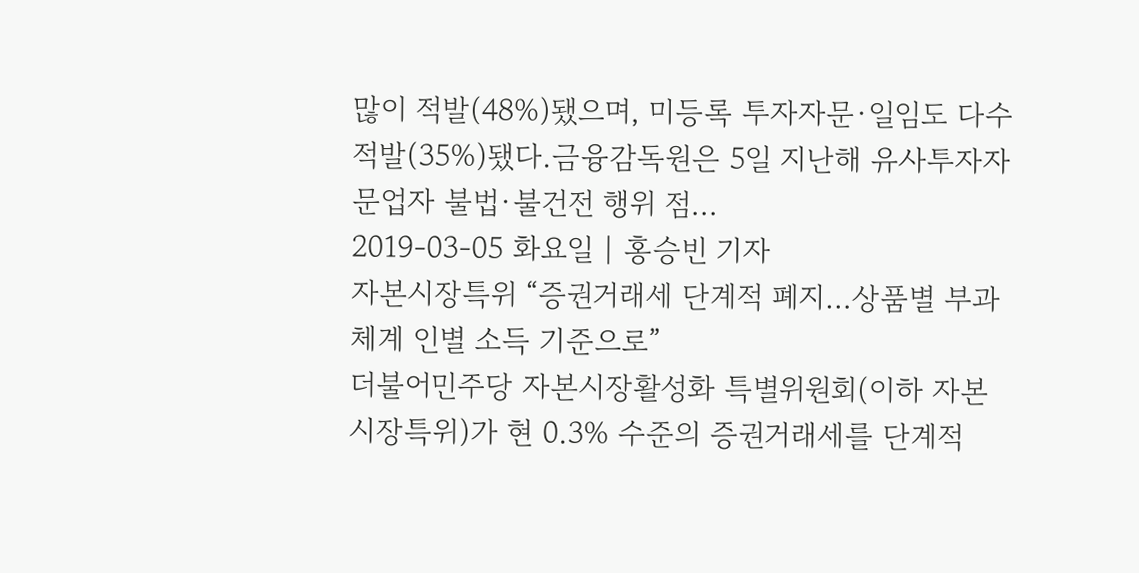많이 적발(48%)됐으며, 미등록 투자자문·일임도 다수 적발(35%)됐다.금융감독원은 5일 지난해 유사투자자문업자 불법·불건전 행위 점...
2019-03-05 화요일 | 홍승빈 기자
자본시장특위 “증권거래세 단계적 폐지…상품별 부과체계 인별 소득 기준으로”
더불어민주당 자본시장활성화 특별위원회(이하 자본시장특위)가 현 0.3% 수준의 증권거래세를 단계적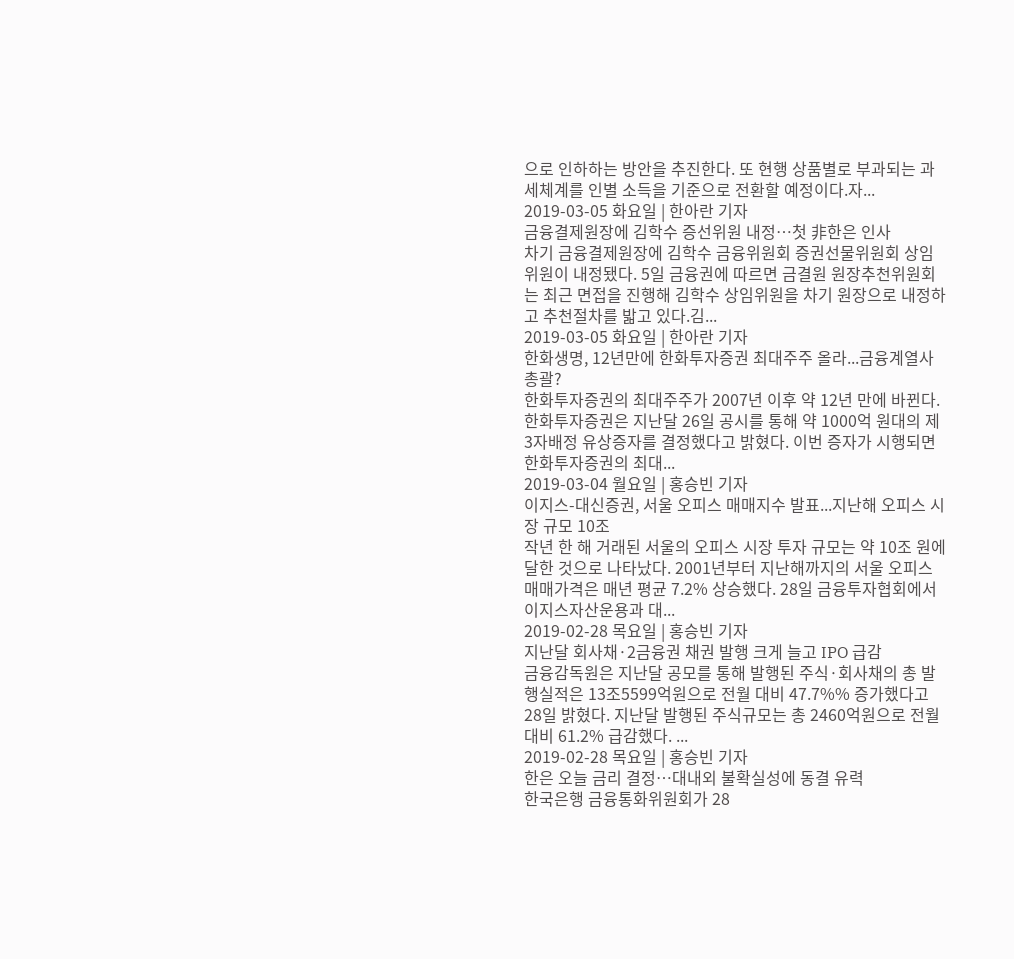으로 인하하는 방안을 추진한다. 또 현행 상품별로 부과되는 과세체계를 인별 소득을 기준으로 전환할 예정이다.자...
2019-03-05 화요일 | 한아란 기자
금융결제원장에 김학수 증선위원 내정…첫 非한은 인사
차기 금융결제원장에 김학수 금융위원회 증권선물위원회 상임위원이 내정됐다. 5일 금융권에 따르면 금결원 원장추천위원회는 최근 면접을 진행해 김학수 상임위원을 차기 원장으로 내정하고 추천절차를 밟고 있다.김...
2019-03-05 화요일 | 한아란 기자
한화생명, 12년만에 한화투자증권 최대주주 올라...금융계열사 총괄?
한화투자증권의 최대주주가 2007년 이후 약 12년 만에 바뀐다. 한화투자증권은 지난달 26일 공시를 통해 약 1000억 원대의 제3자배정 유상증자를 결정했다고 밝혔다. 이번 증자가 시행되면 한화투자증권의 최대...
2019-03-04 월요일 | 홍승빈 기자
이지스-대신증권, 서울 오피스 매매지수 발표...지난해 오피스 시장 규모 10조
작년 한 해 거래된 서울의 오피스 시장 투자 규모는 약 10조 원에 달한 것으로 나타났다. 2001년부터 지난해까지의 서울 오피스 매매가격은 매년 평균 7.2% 상승했다. 28일 금융투자협회에서 이지스자산운용과 대...
2019-02-28 목요일 | 홍승빈 기자
지난달 회사채·2금융권 채권 발행 크게 늘고 IPO 급감
금융감독원은 지난달 공모를 통해 발행된 주식·회사채의 총 발행실적은 13조5599억원으로 전월 대비 47.7%% 증가했다고 28일 밝혔다. 지난달 발행된 주식규모는 총 2460억원으로 전월 대비 61.2% 급감했다. ...
2019-02-28 목요일 | 홍승빈 기자
한은 오늘 금리 결정…대내외 불확실성에 동결 유력
한국은행 금융통화위원회가 28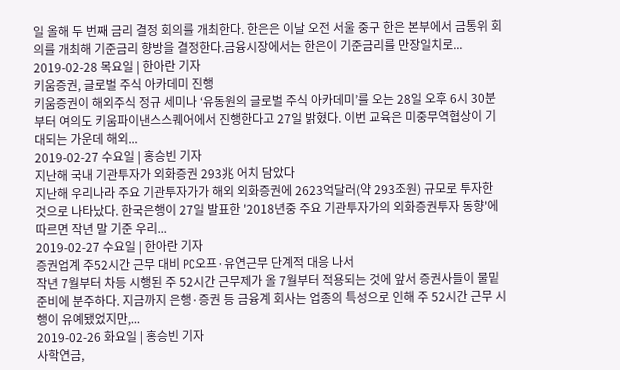일 올해 두 번째 금리 결정 회의를 개최한다. 한은은 이날 오전 서울 중구 한은 본부에서 금통위 회의를 개최해 기준금리 향방을 결정한다.금융시장에서는 한은이 기준금리를 만장일치로...
2019-02-28 목요일 | 한아란 기자
키움증권, 글로벌 주식 아카데미 진행
키움증권이 해외주식 정규 세미나 ‘유동원의 글로벌 주식 아카데미’를 오는 28일 오후 6시 30분부터 여의도 키움파이낸스스퀘어에서 진행한다고 27일 밝혔다. 이번 교육은 미중무역협상이 기대되는 가운데 해외...
2019-02-27 수요일 | 홍승빈 기자
지난해 국내 기관투자가 외화증권 293兆 어치 담았다
지난해 우리나라 주요 기관투자가가 해외 외화증권에 2623억달러(약 293조원) 규모로 투자한 것으로 나타났다. 한국은행이 27일 발표한 '2018년중 주요 기관투자가의 외화증권투자 동향'에 따르면 작년 말 기준 우리...
2019-02-27 수요일 | 한아란 기자
증권업계 주52시간 근무 대비 PC오프·유연근무 단계적 대응 나서
작년 7월부터 차등 시행된 주 52시간 근무제가 올 7월부터 적용되는 것에 앞서 증권사들이 물밑 준비에 분주하다. 지금까지 은행·증권 등 금융계 회사는 업종의 특성으로 인해 주 52시간 근무 시행이 유예됐었지만,...
2019-02-26 화요일 | 홍승빈 기자
사학연금,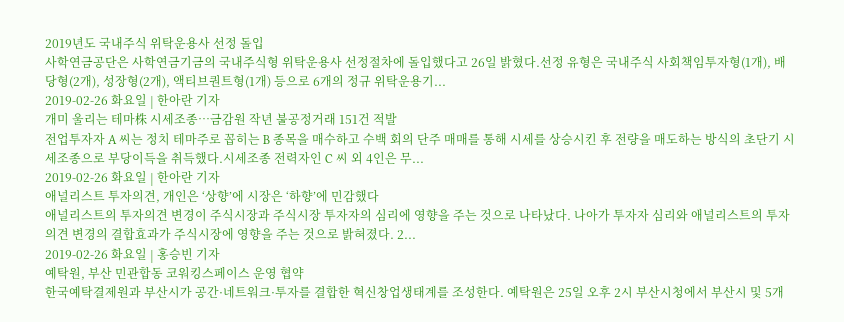2019년도 국내주식 위탁운용사 선정 돌입
사학연금공단은 사학연금기금의 국내주식형 위탁운용사 선정절차에 돌입했다고 26일 밝혔다.선정 유형은 국내주식 사회책임투자형(1개), 배당형(2개), 성장형(2개), 액티브퀀트형(1개) 등으로 6개의 정규 위탁운용기...
2019-02-26 화요일 | 한아란 기자
개미 울리는 테마株 시세조종…금감원 작년 불공정거래 151건 적발
전업투자자 A 씨는 정치 테마주로 꼽히는 B 종목을 매수하고 수백 회의 단주 매매를 통해 시세를 상승시킨 후 전량을 매도하는 방식의 초단기 시세조종으로 부당이득을 취득했다.시세조종 전력자인 C 씨 외 4인은 무...
2019-02-26 화요일 | 한아란 기자
애널리스트 투자의견, 개인은 ‘상향’에 시장은 ‘하향’에 민감했다
애널리스트의 투자의견 변경이 주식시장과 주식시장 투자자의 심리에 영향을 주는 것으로 나타났다. 나아가 투자자 심리와 애널리스트의 투자의견 변경의 결합효과가 주식시장에 영향을 주는 것으로 밝혀졌다. 2...
2019-02-26 화요일 | 홍승빈 기자
예탁원, 부산 민관합동 코워킹스페이스 운영 협약
한국예탁결제원과 부산시가 공간·네트워크·투자를 결합한 혁신창업생태계를 조성한다. 예탁원은 25일 오후 2시 부산시청에서 부산시 및 5개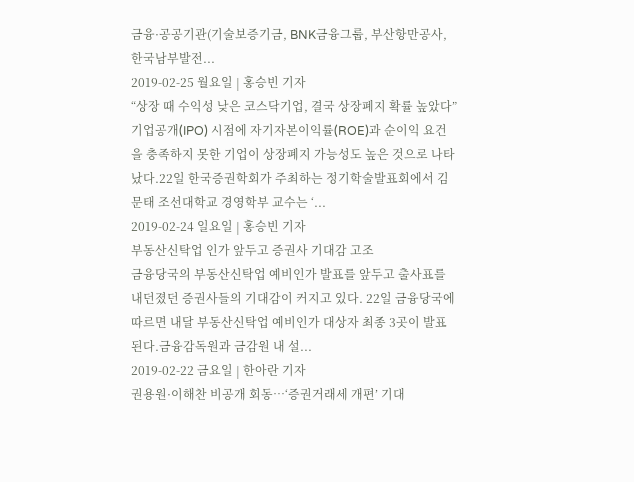금융·공공기관(기술보증기금, BNK금융그룹, 부산항만공사, 한국남부발전...
2019-02-25 월요일 | 홍승빈 기자
“상장 때 수익성 낮은 코스닥기업, 결국 상장폐지 확률 높았다”
기업공개(IPO) 시점에 자기자본이익률(ROE)과 순이익 요건을 충족하지 못한 기업이 상장폐지 가능성도 높은 것으로 나타났다.22일 한국증권학회가 주최하는 정기학술발표회에서 김문태 조선대학교 경영학부 교수는 ‘...
2019-02-24 일요일 | 홍승빈 기자
부동산신탁업 인가 앞두고 증권사 기대감 고조
금융당국의 부동산신탁업 예비인가 발표를 앞두고 출사표를 내던졌던 증권사들의 기대감이 커지고 있다. 22일 금융당국에 따르면 내달 부동산신탁업 예비인가 대상자 최종 3곳이 발표된다.금융감독원과 금감원 내 설...
2019-02-22 금요일 | 한아란 기자
권용원·이해찬 비공개 회동…‘증권거래세 개편’ 기대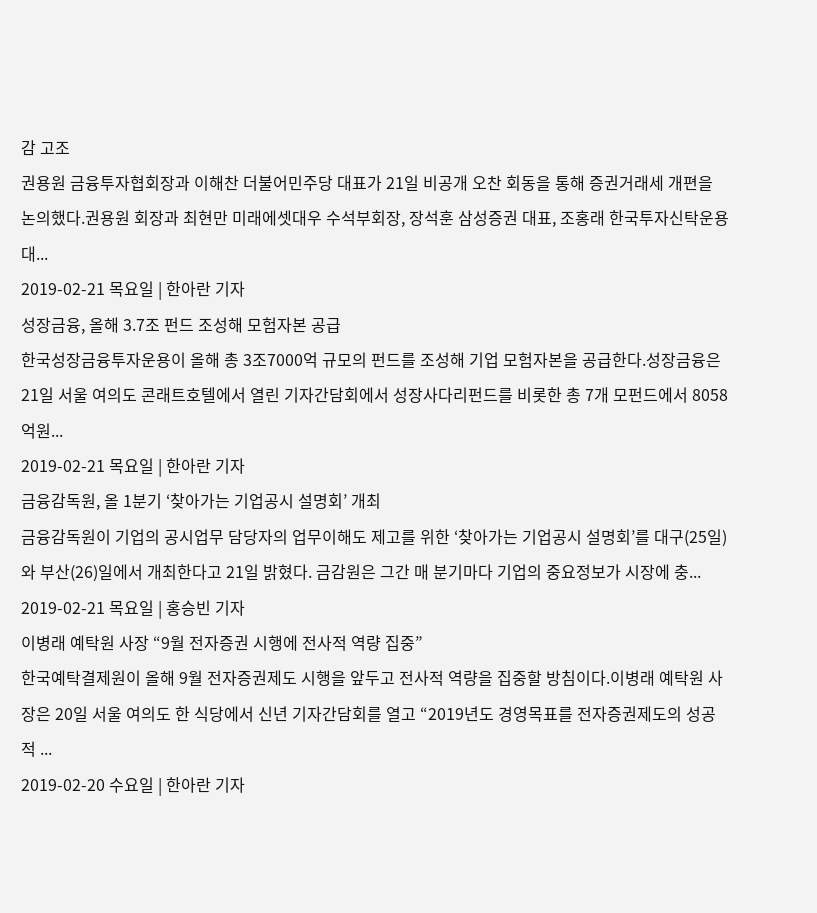감 고조
권용원 금융투자협회장과 이해찬 더불어민주당 대표가 21일 비공개 오찬 회동을 통해 증권거래세 개편을 논의했다.권용원 회장과 최현만 미래에셋대우 수석부회장, 장석훈 삼성증권 대표, 조홍래 한국투자신탁운용 대...
2019-02-21 목요일 | 한아란 기자
성장금융, 올해 3.7조 펀드 조성해 모험자본 공급
한국성장금융투자운용이 올해 총 3조7000억 규모의 펀드를 조성해 기업 모험자본을 공급한다.성장금융은 21일 서울 여의도 콘래트호텔에서 열린 기자간담회에서 성장사다리펀드를 비롯한 총 7개 모펀드에서 8058억원...
2019-02-21 목요일 | 한아란 기자
금융감독원, 올 1분기 ‘찾아가는 기업공시 설명회’ 개최
금융감독원이 기업의 공시업무 담당자의 업무이해도 제고를 위한 ‘찾아가는 기업공시 설명회’를 대구(25일)와 부산(26)일에서 개최한다고 21일 밝혔다. 금감원은 그간 매 분기마다 기업의 중요정보가 시장에 충...
2019-02-21 목요일 | 홍승빈 기자
이병래 예탁원 사장 “9월 전자증권 시행에 전사적 역량 집중”
한국예탁결제원이 올해 9월 전자증권제도 시행을 앞두고 전사적 역량을 집중할 방침이다.이병래 예탁원 사장은 20일 서울 여의도 한 식당에서 신년 기자간담회를 열고 “2019년도 경영목표를 전자증권제도의 성공적 ...
2019-02-20 수요일 | 한아란 기자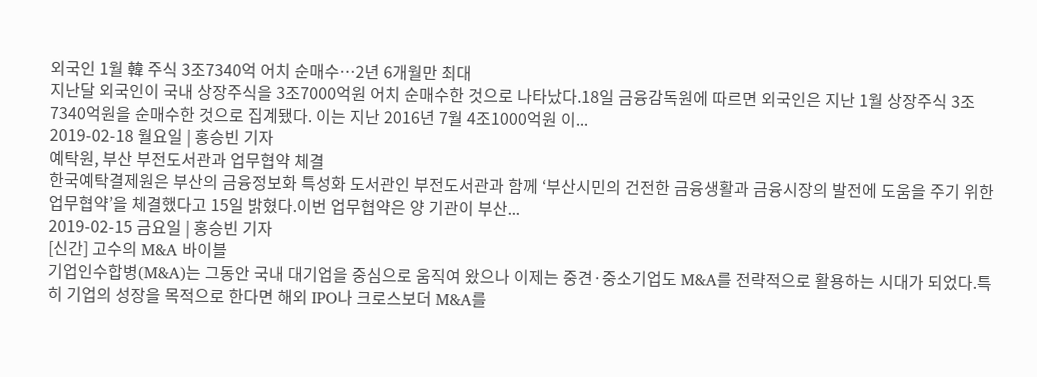외국인 1월 韓 주식 3조7340억 어치 순매수…2년 6개월만 최대
지난달 외국인이 국내 상장주식을 3조7000억원 어치 순매수한 것으로 나타났다.18일 금융감독원에 따르면 외국인은 지난 1월 상장주식 3조7340억원을 순매수한 것으로 집계됐다. 이는 지난 2016년 7월 4조1000억원 이...
2019-02-18 월요일 | 홍승빈 기자
예탁원, 부산 부전도서관과 업무협약 체결
한국예탁결제원은 부산의 금융정보화 특성화 도서관인 부전도서관과 함께 ‘부산시민의 건전한 금융생활과 금융시장의 발전에 도움을 주기 위한 업무협약’을 체결했다고 15일 밝혔다.이번 업무협약은 양 기관이 부산...
2019-02-15 금요일 | 홍승빈 기자
[신간] 고수의 M&A 바이블
기업인수합병(M&A)는 그동안 국내 대기업을 중심으로 움직여 왔으나 이제는 중견·중소기업도 M&A를 전략적으로 활용하는 시대가 되었다.특히 기업의 성장을 목적으로 한다면 해외 IPO나 크로스보더 M&A를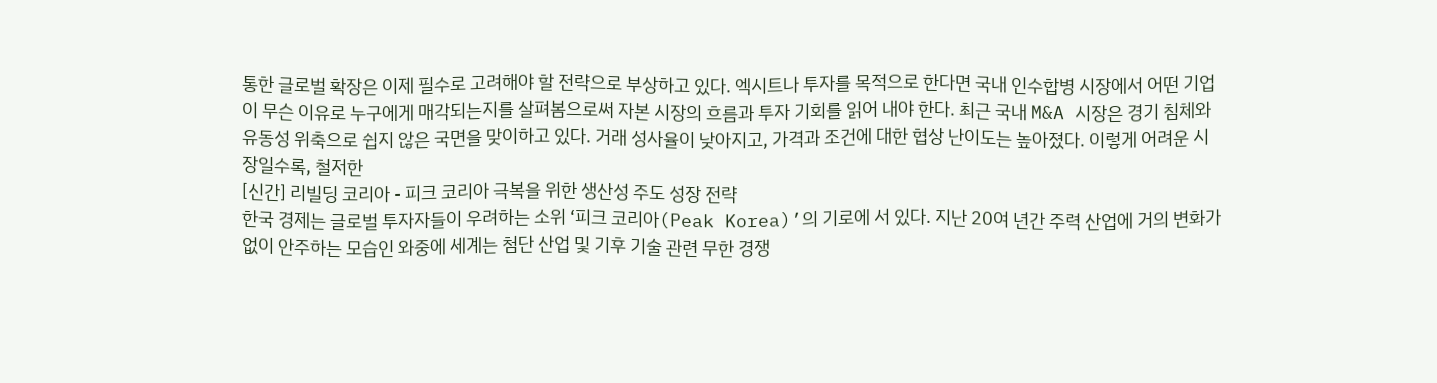통한 글로벌 확장은 이제 필수로 고려해야 할 전략으로 부상하고 있다. 엑시트나 투자를 목적으로 한다면 국내 인수합병 시장에서 어떤 기업이 무슨 이유로 누구에게 매각되는지를 살펴봄으로써 자본 시장의 흐름과 투자 기회를 읽어 내야 한다. 최근 국내 M&A 시장은 경기 침체와 유동성 위축으로 쉽지 않은 국면을 맞이하고 있다. 거래 성사율이 낮아지고, 가격과 조건에 대한 협상 난이도는 높아졌다. 이렇게 어려운 시장일수록, 철저한
[신간] 리빌딩 코리아 - 피크 코리아 극복을 위한 생산성 주도 성장 전략
한국 경제는 글로벌 투자자들이 우려하는 소위 ‘피크 코리아(Peak Korea)’의 기로에 서 있다. 지난 20여 년간 주력 산업에 거의 변화가 없이 안주하는 모습인 와중에 세계는 첨단 산업 및 기후 기술 관련 무한 경쟁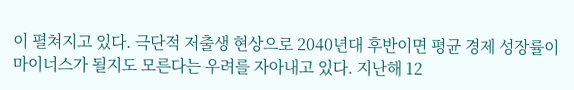이 펼쳐지고 있다. 극단적 저출생 현상으로 2040년대 후반이면 평균 경제 성장률이 마이너스가 될지도 모른다는 우려를 자아내고 있다. 지난해 12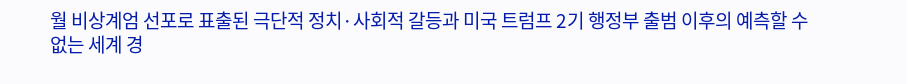월 비상계엄 선포로 표출된 극단적 정치·사회적 갈등과 미국 트럼프 2기 행정부 출범 이후의 예측할 수 없는 세계 경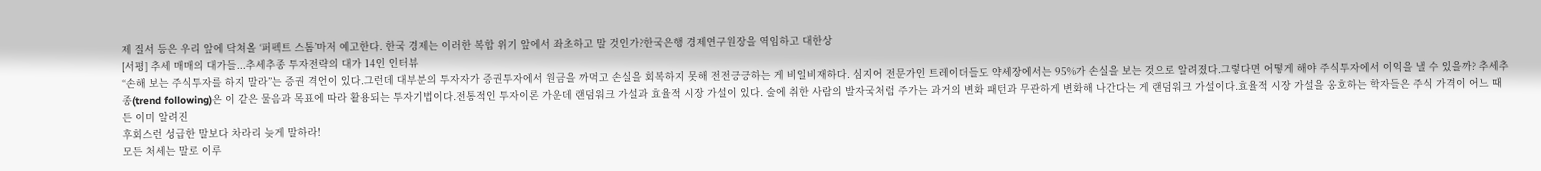제 질서 등은 우리 앞에 닥쳐올 ‘퍼펙트 스톰’마저 예고한다. 한국 경제는 이러한 복합 위기 앞에서 좌초하고 말 것인가?한국은행 경제연구원장을 역임하고 대한상
[서평] 추세 매매의 대가들...추세추종 투자전략의 대가 14인 인터뷰
“손해 보는 주식투자를 하지 말라”는 증권 격언이 있다.그런데 대부분의 투자자가 증권투자에서 원금을 까먹고 손실을 회복하지 못해 전전긍긍하는 게 비일비재하다. 심지어 전문가인 트레이더들도 약세장에서는 95%가 손실을 보는 것으로 알려졌다.그렇다면 어떻게 해야 주식투자에서 이익을 낼 수 있을까? 추세추종(trend following)은 이 같은 물음과 목표에 따라 활용되는 투자기법이다.전통적인 투자이론 가운데 랜덤워크 가설과 효율적 시장 가설이 있다. 술에 취한 사람의 발자국처럼 주가는 과거의 변화 패턴과 무관하게 변화해 나간다는 게 랜덤워크 가설이다.효율적 시장 가설을 옹호하는 학자들은 주식 가격이 어느 때든 이미 알려진
후회스런 성급한 말보다 차라리 늦게 말하라!
모든 처세는 말로 이루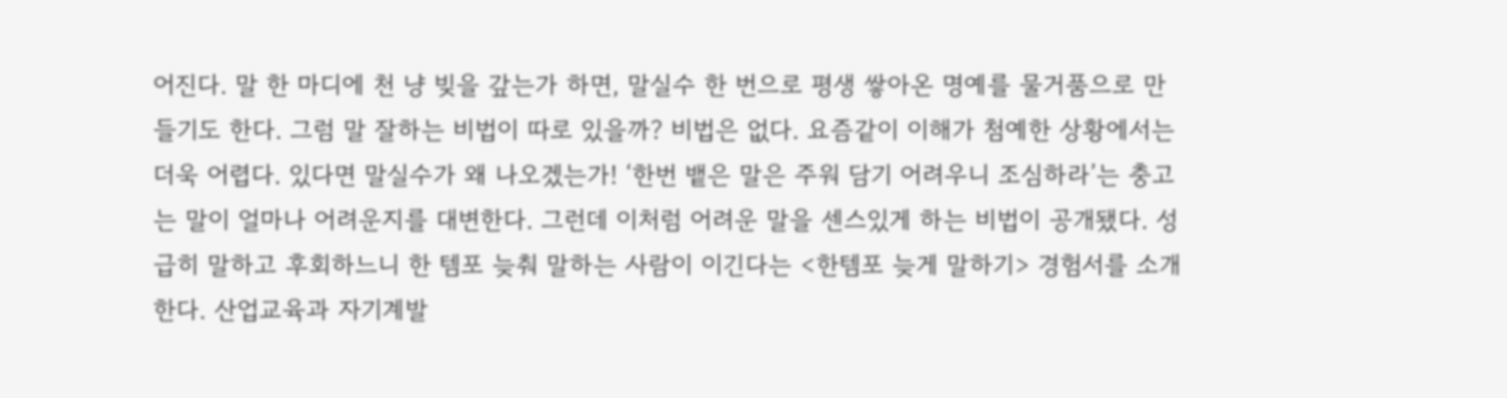어진다. 말 한 마디에 천 냥 빚을 갚는가 하면, 말실수 한 번으로 평생 쌓아온 명예를 물거품으로 만들기도 한다. 그럼 말 잘하는 비법이 따로 있을까? 비법은 없다. 요즘같이 이해가 첨예한 상황에서는 더욱 어렵다. 있다면 말실수가 왜 나오겠는가! ‘한번 뱉은 말은 주워 담기 어려우니 조심하라’는 충고는 말이 얼마나 어려운지를 대변한다. 그런데 이처럼 어려운 말을 센스있게 하는 비법이 공개됐다. 성급히 말하고 후회하느니 한 템포 늦춰 말하는 사람이 이긴다는 <한템포 늦게 말하기> 경험서를 소개한다. 산업교육과 자기계발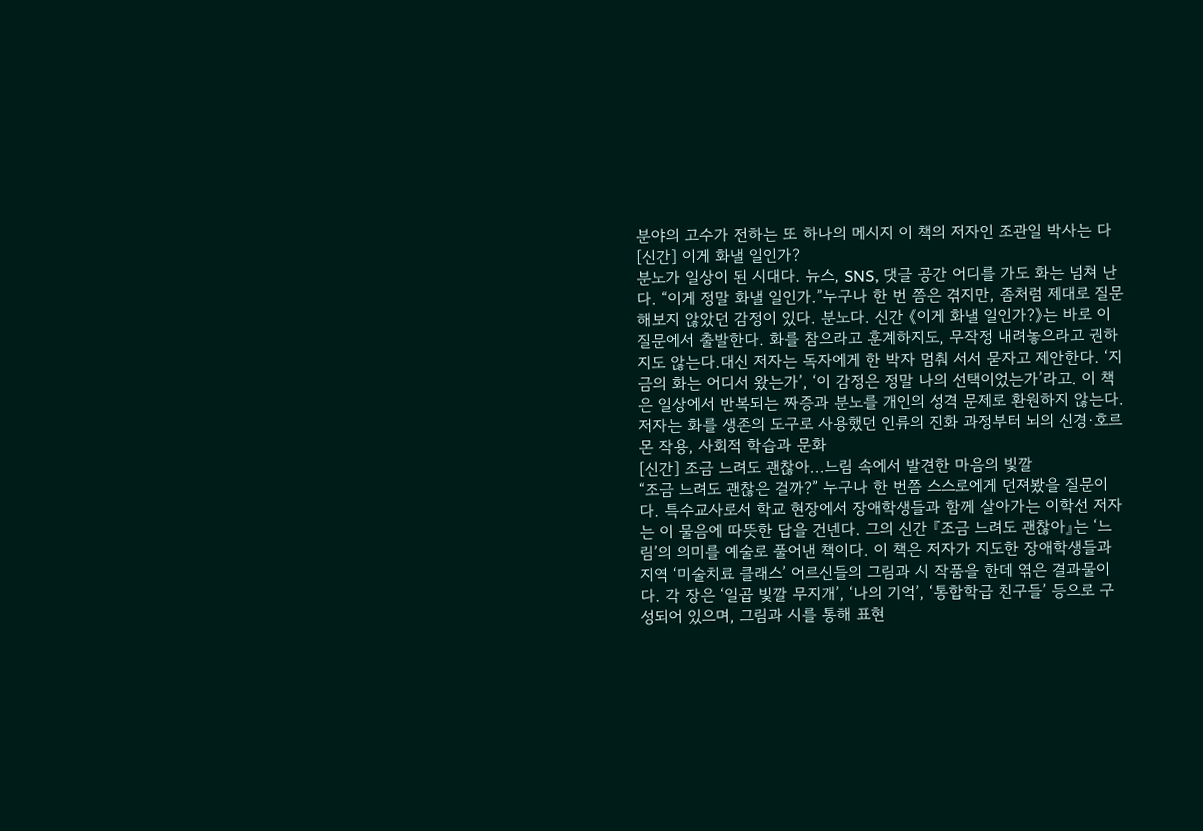분야의 고수가 전하는 또 하나의 메시지 이 책의 저자인 조관일 박사는 다
[신간] 이게 화낼 일인가?
분노가 일상이 된 시대다. 뉴스, SNS, 댓글 공간 어디를 가도 화는 넘쳐 난다. “이게 정말 화낼 일인가.”누구나 한 번 쯤은 겪지만, 좀처럼 제대로 질문해보지 않았던 감정이 있다. 분노다. 신간 《이게 화낼 일인가?》는 바로 이 질문에서 출발한다. 화를 참으라고 훈계하지도, 무작정 내려놓으라고 권하지도 않는다.대신 저자는 독자에게 한 박자 멈춰 서서 묻자고 제안한다. ‘지금의 화는 어디서 왔는가’, ‘이 감정은 정말 나의 선택이었는가’라고. 이 책은 일상에서 반복되는 짜증과 분노를 개인의 성격 문제로 환원하지 않는다. 저자는 화를 생존의 도구로 사용했던 인류의 진화 과정부터 뇌의 신경·호르몬 작용, 사회적 학습과 문화
[신간] 조금 느려도 괜찮아...느림 속에서 발견한 마음의 빛깔
“조금 느려도 괜찮은 걸까?” 누구나 한 번쯤 스스로에게 던져봤을 질문이다. 특수교사로서 학교 현장에서 장애학생들과 함께 살아가는 이학선 저자는 이 물음에 따뜻한 답을 건넨다. 그의 신간 『조금 느려도 괜찮아』는 ‘느림’의 의미를 예술로 풀어낸 책이다. 이 책은 저자가 지도한 장애학생들과 지역 ‘미술치료 클래스’ 어르신들의 그림과 시 작품을 한데 엮은 결과물이다. 각 장은 ‘일곱 빛깔 무지개’, ‘나의 기억’, ‘통합학급 친구들’ 등으로 구성되어 있으며, 그림과 시를 통해 표현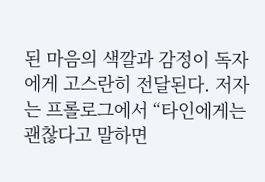된 마음의 색깔과 감정이 독자에게 고스란히 전달된다. 저자는 프롤로그에서 “타인에게는 괜찮다고 말하면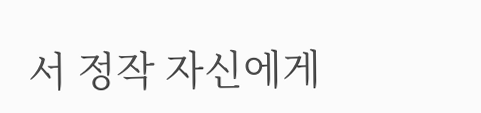서 정작 자신에게